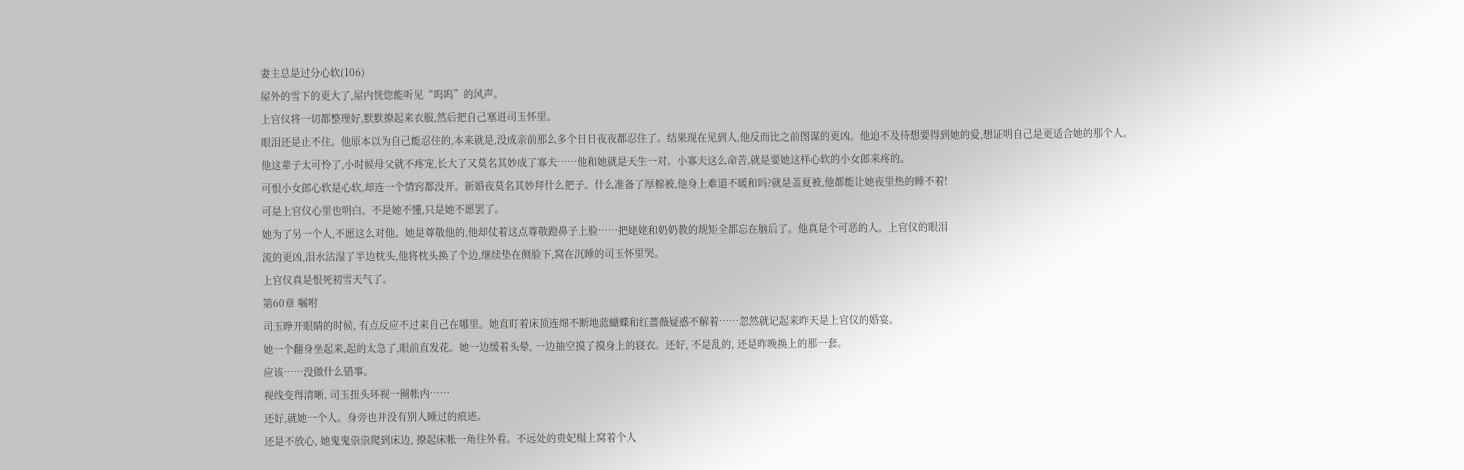妻主总是过分心软(106)
屋外的雪下的更大了,屋内恍惚能听见“呜呜”的风声。
上官仪将一切都整理好,默默撩起来衣服,然后把自己塞进司玉怀里。
眼泪还是止不住。他原本以为自己能忍住的,本来就是,没成亲前那么多个日日夜夜都忍住了。结果现在见到人,他反而比之前图谋的更凶。他迫不及待想要得到她的爱,想证明自己是更适合她的那个人。
他这辈子太可怜了,小时候母父就不疼宠,长大了又莫名其妙成了寡夫……他和她就是天生一对。小寡夫这么命苦,就是要她这样心软的小女郎来疼的。
可恨小女郎心软是心软,却连一个情窍都没开。新婚夜莫名其妙拜什么把子。什么准备了厚棉被,他身上难道不暖和吗?就是盖夏被,他都能让她夜里热的睡不着!
可是上官仪心里也明白。不是她不懂,只是她不愿罢了。
她为了另一个人,不愿这么对他。她是尊敬他的,他却仗着这点尊敬蹬鼻子上脸……把姥姥和奶奶教的规矩全都忘在脑后了。他真是个可恶的人。上官仪的眼泪
流的更凶,泪水沾湿了半边枕头,他将枕头换了个边,继续垫在侧脸下,窝在沉睡的司玉怀里哭。
上官仪真是恨死初雪天气了。
第60章 嘱咐
司玉睁开眼睛的时候, 有点反应不过来自己在哪里。她直盯着床顶连绵不断地蓝蝴蝶和红蔷薇疑惑不解着……忽然就记起来昨天是上官仪的婚宴。
她一个翻身坐起来,起的太急了,眼前直发花。她一边缓着头晕, 一边抽空摸了摸身上的寝衣。还好, 不是乱的, 还是昨晚换上的那一套。
应该……没做什么错事。
视线变得清晰, 司玉扭头环视一圈帐内……
还好,就她一个人。身旁也并没有别人睡过的痕迹。
还是不放心, 她鬼鬼祟祟爬到床边, 撩起床帐一角往外看。不远处的贵妃榻上窝着个人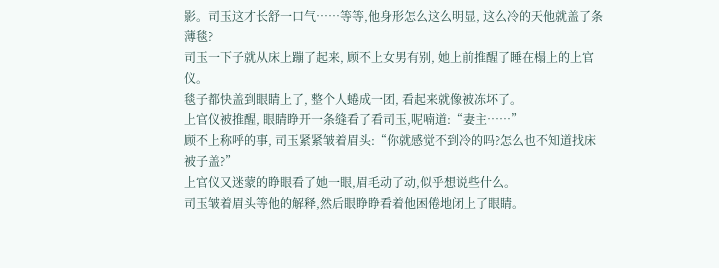影。司玉这才长舒一口气……等等,他身形怎么这么明显, 这么冷的天他就盖了条薄毯?
司玉一下子就从床上蹦了起来, 顾不上女男有别, 她上前推醒了睡在榻上的上官仪。
毯子都快盖到眼睛上了, 整个人蜷成一团, 看起来就像被冻坏了。
上官仪被推醒, 眼睛睁开一条缝看了看司玉,呢喃道:“妻主……”
顾不上称呼的事, 司玉紧紧皱着眉头:“你就感觉不到冷的吗?怎么也不知道找床被子盖?”
上官仪又迷蒙的睁眼看了她一眼,眉毛动了动,似乎想说些什么。
司玉皱着眉头等他的解释,然后眼睁睁看着他困倦地闭上了眼睛。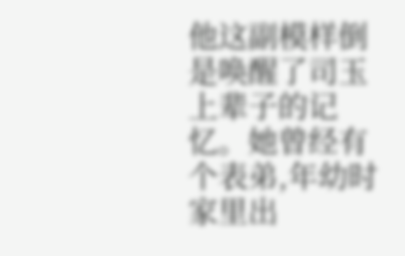他这副模样倒是唤醒了司玉上辈子的记忆。她曾经有个表弟,年幼时家里出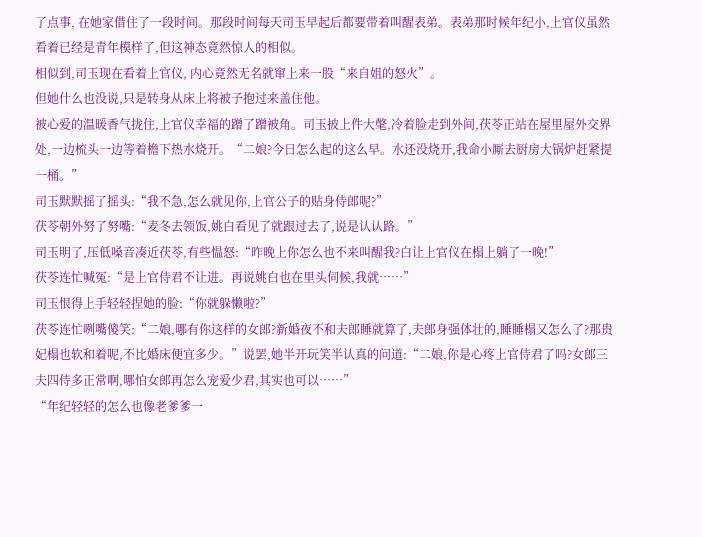了点事, 在她家借住了一段时间。那段时间每天司玉早起后都要带着叫醒表弟。表弟那时候年纪小,上官仪虽然看着已经是青年模样了,但这神态竟然惊人的相似。
相似到,司玉现在看着上官仪, 内心竟然无名就窜上来一股“来自姐的怒火”。
但她什么也没说,只是转身从床上将被子抱过来盖住他。
被心爱的温暖香气拢住,上官仪幸福的蹭了蹭被角。司玉披上件大氅,冷着脸走到外间,茯苓正站在屋里屋外交界处,一边梳头一边等着檐下热水烧开。“二娘?今日怎么起的这么早。水还没烧开,我命小厮去厨房大锅炉赶紧提一桶。”
司玉默默摇了摇头:“我不急,怎么就见你,上官公子的贴身侍郎呢?”
茯苓朝外努了努嘴:“麦冬去领饭,姚白看见了就跟过去了,说是认认路。”
司玉明了,压低嗓音凑近茯苓,有些愠怒:“昨晚上你怎么也不来叫醒我?白让上官仪在榻上躺了一晚!”
茯苓连忙喊冤:“是上官侍君不让进。再说姚白也在里头伺候,我就……”
司玉恨得上手轻轻捏她的脸:“你就躲懒啦?”
茯苓连忙咧嘴傻笑:“二娘,哪有你这样的女郎?新婚夜不和夫郎睡就算了,夫郎身强体壮的,睡睡榻又怎么了?那贵妃榻也软和着呢,不比婚床便宜多少。”说罢,她半开玩笑半认真的问道:“二娘,你是心疼上官侍君了吗?女郎三夫四侍多正常啊,哪怕女郎再怎么宠爱少君,其实也可以……”
“年纪轻轻的怎么也像老爹爹一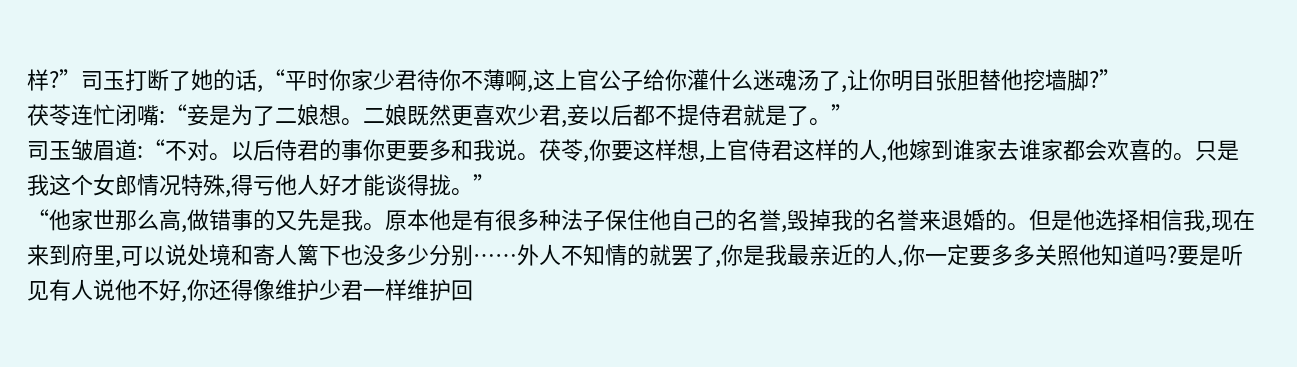样?”司玉打断了她的话,“平时你家少君待你不薄啊,这上官公子给你灌什么迷魂汤了,让你明目张胆替他挖墙脚?”
茯苓连忙闭嘴:“妾是为了二娘想。二娘既然更喜欢少君,妾以后都不提侍君就是了。”
司玉皱眉道:“不对。以后侍君的事你更要多和我说。茯苓,你要这样想,上官侍君这样的人,他嫁到谁家去谁家都会欢喜的。只是我这个女郎情况特殊,得亏他人好才能谈得拢。”
“他家世那么高,做错事的又先是我。原本他是有很多种法子保住他自己的名誉,毁掉我的名誉来退婚的。但是他选择相信我,现在来到府里,可以说处境和寄人篱下也没多少分别……外人不知情的就罢了,你是我最亲近的人,你一定要多多关照他知道吗?要是听见有人说他不好,你还得像维护少君一样维护回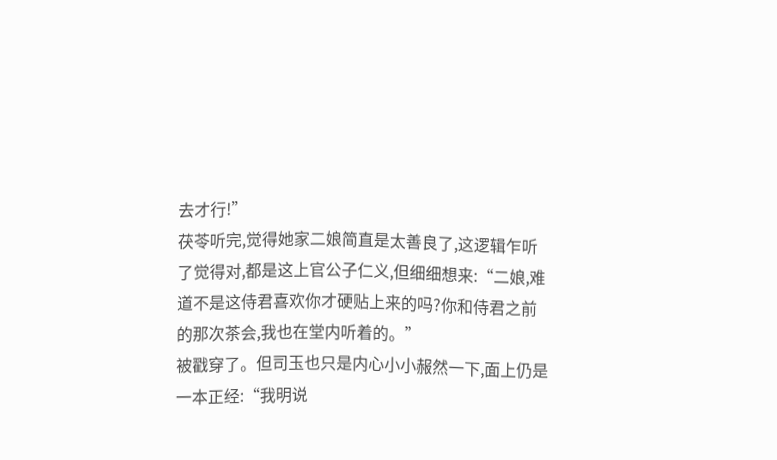去才行!”
茯苓听完,觉得她家二娘简直是太善良了,这逻辑乍听了觉得对,都是这上官公子仁义,但细细想来:“二娘,难道不是这侍君喜欢你才硬贴上来的吗?你和侍君之前的那次茶会,我也在堂内听着的。”
被戳穿了。但司玉也只是内心小小赧然一下,面上仍是一本正经:“我明说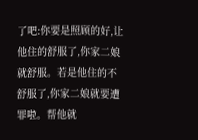了吧:你要是照顾的好,让他住的舒服了,你家二娘就舒服。若是他住的不舒服了,你家二娘就要遭罪啦。帮他就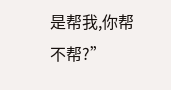是帮我,你帮不帮?”